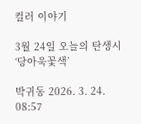컬러 이야기

3월 24일 오늘의 탄생시 ‘당아욱꽃색’

박귀동 2026. 3. 24. 08:57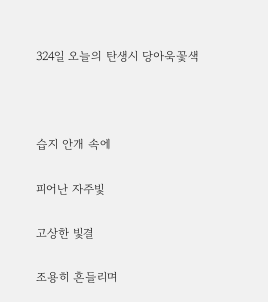324일 오늘의 탄생시 당아욱꽃색



습지 안개 속에

피어난 자주빛

고상한 빛결

조용히 흔들리며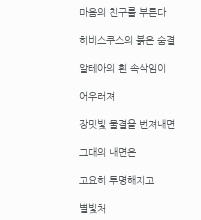마음의 친구를 부른다

히비스쿠스의 붉은 숨결

알테아의 흰 속삭임이

어우러져

장밋빛 물결을 번져내면

그대의 내면은

고요히 투명해지고

별빛처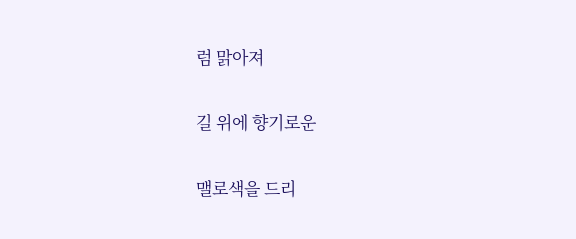럼 맑아져

길 위에 향기로운

맬로색을 드리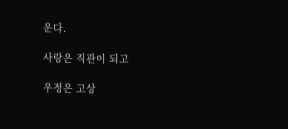운다.

사랑은 직관이 되고

우정은 고상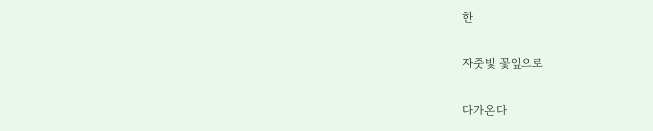한

자줏빛 꽃잎으로

다가온다